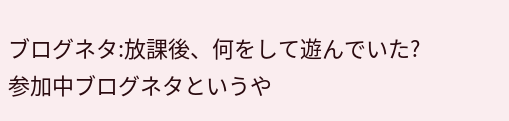ブログネタ:放課後、何をして遊んでいた?
参加中ブログネタというや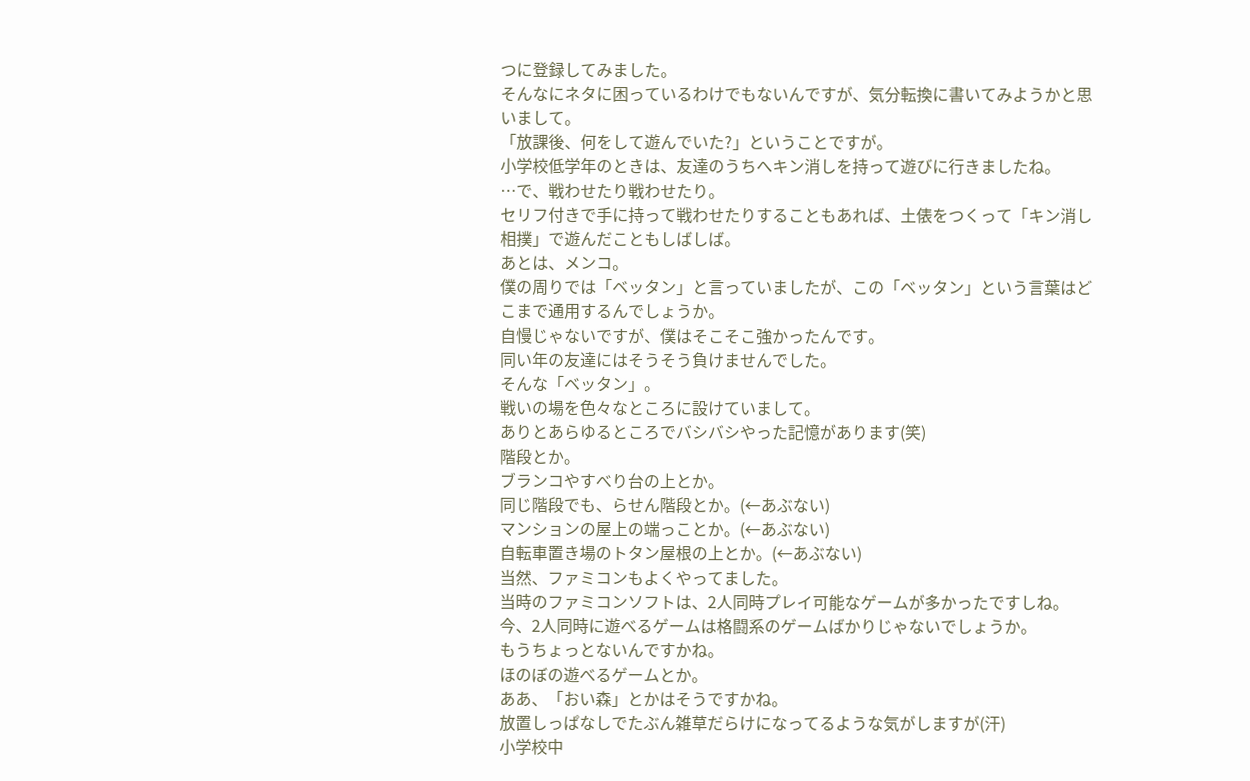つに登録してみました。
そんなにネタに困っているわけでもないんですが、気分転換に書いてみようかと思いまして。
「放課後、何をして遊んでいた?」ということですが。
小学校低学年のときは、友達のうちへキン消しを持って遊びに行きましたね。
…で、戦わせたり戦わせたり。
セリフ付きで手に持って戦わせたりすることもあれば、土俵をつくって「キン消し相撲」で遊んだこともしばしば。
あとは、メンコ。
僕の周りでは「ベッタン」と言っていましたが、この「ベッタン」という言葉はどこまで通用するんでしょうか。
自慢じゃないですが、僕はそこそこ強かったんです。
同い年の友達にはそうそう負けませんでした。
そんな「ベッタン」。
戦いの場を色々なところに設けていまして。
ありとあらゆるところでバシバシやった記憶があります(笑)
階段とか。
ブランコやすべり台の上とか。
同じ階段でも、らせん階段とか。(←あぶない)
マンションの屋上の端っことか。(←あぶない)
自転車置き場のトタン屋根の上とか。(←あぶない)
当然、ファミコンもよくやってました。
当時のファミコンソフトは、2人同時プレイ可能なゲームが多かったですしね。
今、2人同時に遊べるゲームは格闘系のゲームばかりじゃないでしょうか。
もうちょっとないんですかね。
ほのぼの遊べるゲームとか。
ああ、「おい森」とかはそうですかね。
放置しっぱなしでたぶん雑草だらけになってるような気がしますが(汗)
小学校中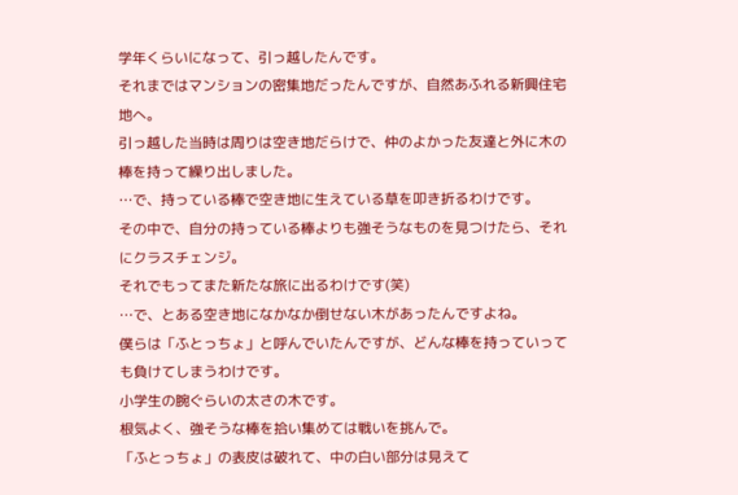学年くらいになって、引っ越したんです。
それまではマンションの密集地だったんですが、自然あふれる新興住宅地へ。
引っ越した当時は周りは空き地だらけで、仲のよかった友達と外に木の棒を持って繰り出しました。
…で、持っている棒で空き地に生えている草を叩き折るわけです。
その中で、自分の持っている棒よりも強そうなものを見つけたら、それにクラスチェンジ。
それでもってまた新たな旅に出るわけです(笑)
…で、とある空き地になかなか倒せない木があったんですよね。
僕らは「ふとっちょ」と呼んでいたんですが、どんな棒を持っていっても負けてしまうわけです。
小学生の腕ぐらいの太さの木です。
根気よく、強そうな棒を拾い集めては戦いを挑んで。
「ふとっちょ」の表皮は破れて、中の白い部分は見えて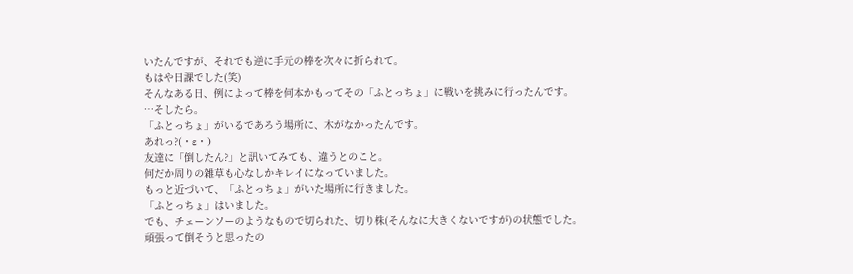いたんですが、それでも逆に手元の棒を次々に折られて。
もはや日課でした(笑)
そんなある日、例によって棒を何本かもってその「ふとっちょ」に戦いを挑みに行ったんです。
…そしたら。
「ふとっちょ」がいるであろう場所に、木がなかったんです。
あれっ?(・ε・)
友達に「倒したん?」と訊いてみても、違うとのこと。
何だか周りの雑草も心なしかキレイになっていました。
もっと近づいて、「ふとっちょ」がいた場所に行きました。
「ふとっちょ」はいました。
でも、チェーンソーのようなもので切られた、切り株(そんなに大きくないですが)の状態でした。
頑張って倒そうと思ったの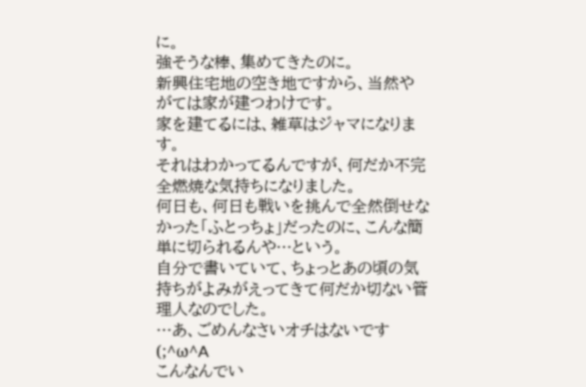に。
強そうな棒、集めてきたのに。
新興住宅地の空き地ですから、当然やがては家が建つわけです。
家を建てるには、雑草はジャマになります。
それはわかってるんですが、何だか不完全燃焼な気持ちになりました。
何日も、何日も戦いを挑んで全然倒せなかった「ふとっちょ」だったのに、こんな簡単に切られるんや…という。
自分で書いていて、ちょっとあの頃の気持ちがよみがえってきて何だか切ない管理人なのでした。
…あ、ごめんなさいオチはないです(;^ω^A
こんなんでい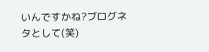いんですかね?ブログネタとして(笑)